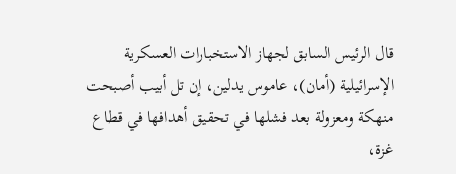قال الرئيس السابق لجهاز الاستخبارات العسكرية الإسرائيلية (أمان)، عاموس يدلين، إن تل أبيب أصبحت منهكة ومعزولة بعد فشلها في تحقيق أهدافها في قطاع غزة،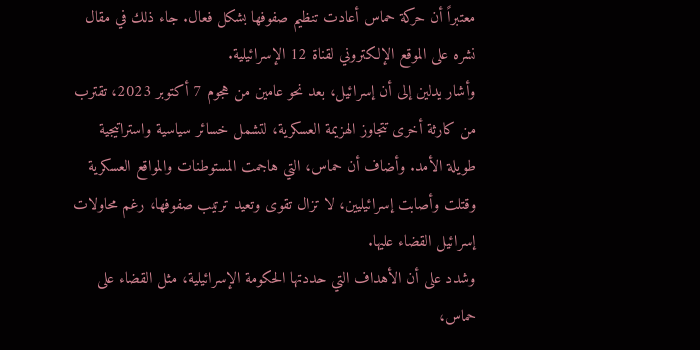معتبراً أن حركة حماس أعادت تنظيم صفوفها بشكل فعال. جاء ذلك في مقال نشره على الموقع الإلكتروني لقناة 12 الإسرائيلية.
وأشار يدلين إلى أن إسرائيل، بعد نحو عامين من هجوم 7 أكتوبر 2023، تقترب من كارثة أخرى تتجاوز الهزيمة العسكرية، لتشمل خسائر سياسية واستراتيجية طويلة الأمد. وأضاف أن حماس، التي هاجمت المستوطنات والمواقع العسكرية وقتلت وأصابت إسرائيليين، لا تزال تقوى وتعيد ترتيب صفوفها، رغم محاولات إسرائيل القضاء عليها.
وشدد على أن الأهداف التي حددتها الحكومة الإسرائيلية، مثل القضاء على حماس،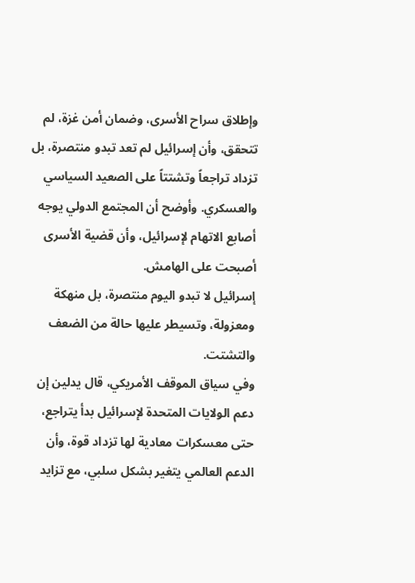وإطلاق سراح الأسرى، وضمان أمن غزة، لم تتحقق، وأن إسرائيل لم تعد تبدو منتصرة، بل تزداد تراجعاً وتشتتاً على الصعيد السياسي والعسكري. وأوضح أن المجتمع الدولي يوجه أصابع الاتهام لإسرائيل، وأن قضية الأسرى أصبحت على الهامش.
إسرائيل لا تبدو اليوم منتصرة، بل منهكة ومعزولة، وتسيطر عليها حالة من الضعف والتشتت.
وفي سياق الموقف الأمريكي، قال يدلين إن دعم الولايات المتحدة لإسرائيل بدأ يتراجع، حتى معسكرات معادية لها تزداد قوة، وأن الدعم العالمي يتغير بشكل سلبي، مع تزايد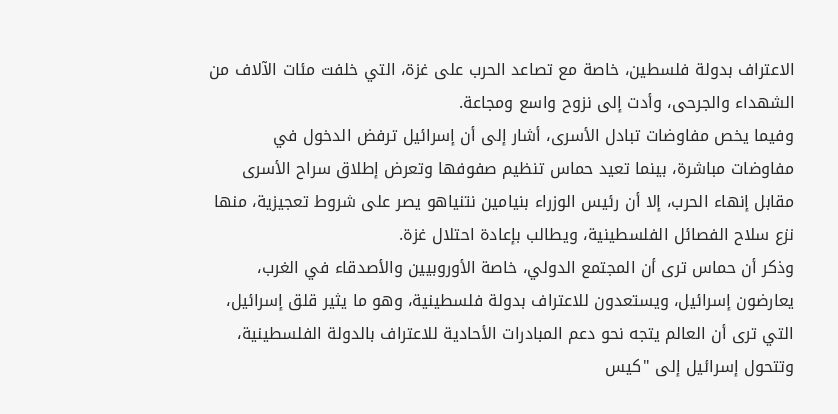الاعتراف بدولة فلسطين، خاصة مع تصاعد الحرب على غزة، التي خلفت مئات الآلاف من الشهداء والجرحى، وأدت إلى نزوح واسع ومجاعة.
وفيما يخص مفاوضات تبادل الأسرى، أشار إلى أن إسرائيل ترفض الدخول في مفاوضات مباشرة، بينما تعيد حماس تنظيم صفوفها وتعرض إطلاق سراح الأسرى مقابل إنهاء الحرب، إلا أن رئيس الوزراء بنيامين نتنياهو يصر على شروط تعجيزية، منها نزع سلاح الفصائل الفلسطينية، ويطالب بإعادة احتلال غزة.
وذكر أن حماس ترى أن المجتمع الدولي، خاصة الأوروبيين والأصدقاء في الغرب، يعارضون إسرائيل، ويستعدون للاعتراف بدولة فلسطينية، وهو ما يثير قلق إسرائيل، التي ترى أن العالم يتجه نحو دعم المبادرات الأحادية للاعتراف بالدولة الفلسطينية، وتتحول إسرائيل إلى "كيس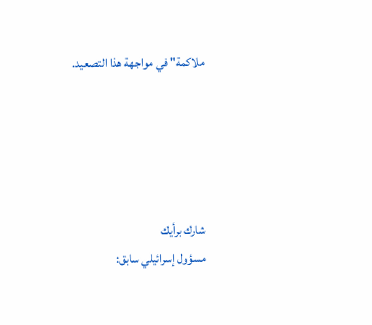ملاكمة" في مواجهة هذا التصعيد.





شارك برأيك
مسؤول إسرائيلي سابق: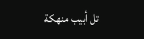تل أبيب منهكة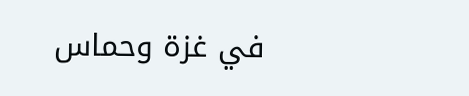في غزة وحماس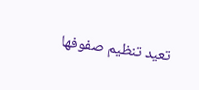تعيد تنظيم صفوفها